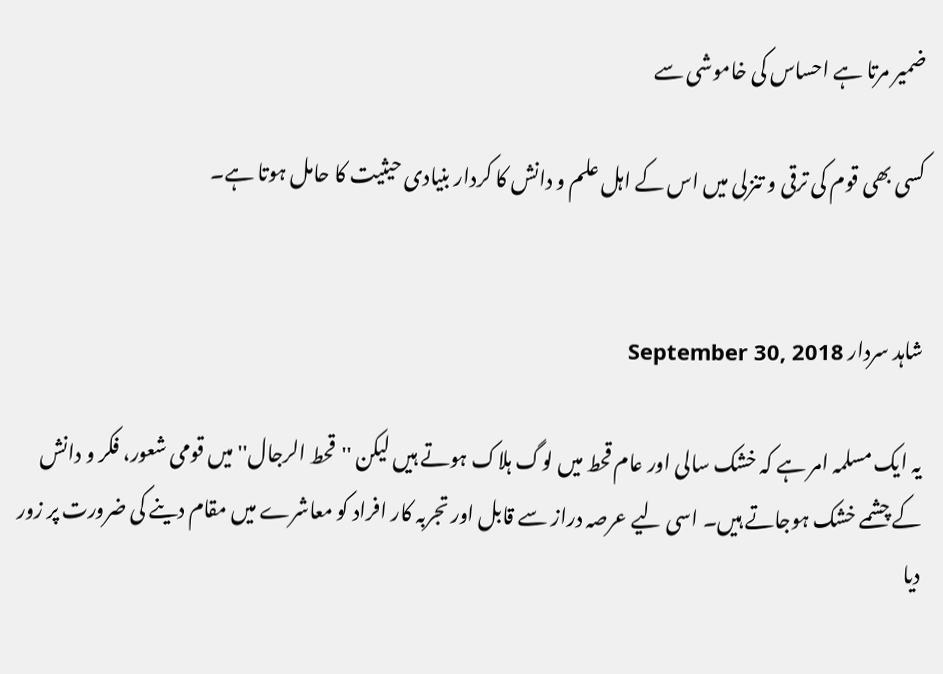ضمیر مرتا ہے احساس کی خاموشی سے

کسی بھی قوم کی ترقی و تنزلی میں اس کے اہل علم و دانش کا کردار بنیادی حیثیت کا حامل ہوتا ہے۔


شاہد سردار September 30, 2018

یہ ایک مسلمہ امر ہے کہ خشک سالی اور عام قحط میں لوگ ہلاک ہوتے ہیں لیکن ''قحط الرجال'' میں قومی شعور، فکر و دانش کے چشمے خشک ہوجاتے ہیں۔ اسی لیے عرصہ دراز سے قابل اور تجربہ کار افراد کو معاشرے میں مقام دینے کی ضرورت پر زور دیا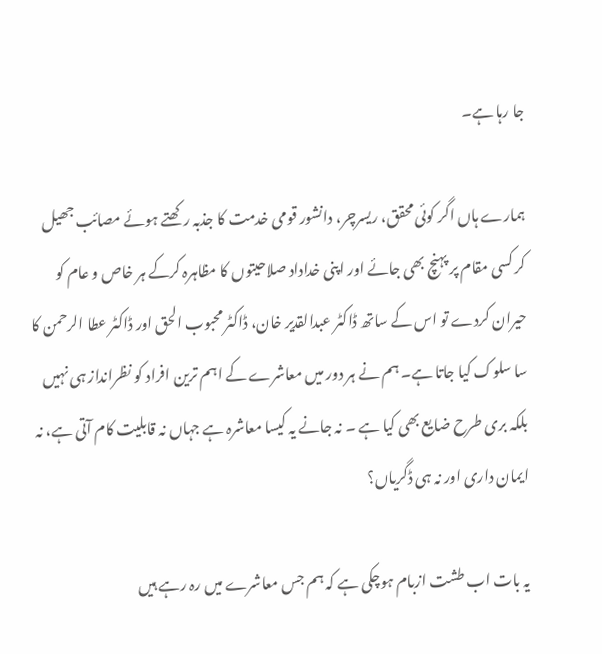جا رہا ہے۔

ہمارے ہاں اگر کوئی محقق، ریسرچر، دانشور قومی خدمت کا جذبہ رکھتے ہوئے مصائب جھیل کر کسی مقام پر پہنچ بھی جائے اور اپنی خداداد صلاحیتوں کا مظاہرہ کرکے ہر خاص و عام کو حیران کردے تو اس کے ساتھ ڈاکٹر عبدالقدیر خان، ڈاکٹر محبوب الحق اور ڈاکٹر عطا الرحمن کا سا سلوک کیا جاتا ہے۔ ہم نے ہر دور میں معاشرے کے اہم ترین افراد کو نظرانداز ہی نہیں بلکہ بری طرح ضایع بھی کیا ہے ۔ نہ جانے یہ کیسا معاشرہ ہے جہاں نہ قابلیت کام آتی ہے، نہ ایمان داری اور نہ ہی ڈگریاں؟

یہ بات اب طشت ازبام ہوچکی ہے کہ ہم جس معاشرے میں رہ رہے ہیں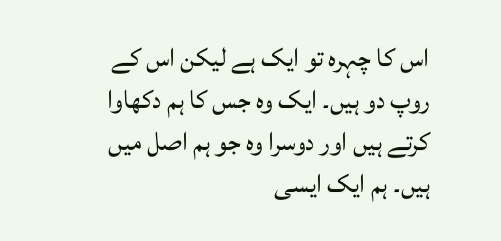اس کا چہرہ تو ایک ہے لیکن اس کے روپ دو ہیں۔ ایک وہ جس کا ہم دکھاوا کرتے ہیں اور دوسرا وہ جو ہم اصل میں ہیں۔ ہم ایک ایسی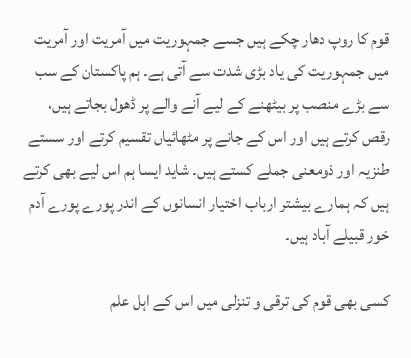قوم کا روپ دھار چکے ہیں جسے جمہوریت میں آمریت اور آمریت میں جمہوریت کی یاد بڑی شدت سے آتی ہے۔ ہم پاکستان کے سب سے بڑے منصب پر بیٹھنے کے لیے آنے والے پر ڈھول بجاتے ہیں، رقص کرتے ہیں اور اس کے جانے پر مٹھائیاں تقسیم کرتے اور سستے طنزیہ اور ذومعنی جملے کستے ہیں۔ شاید ایسا ہم اس لیے بھی کرتے ہیں کہ ہمارے بیشتر ارباب اختیار انسانوں کے اندر پورے پورے آدم خور قبیلے آباد ہیں۔

کسی بھی قوم کی ترقی و تنزلی میں اس کے اہل علم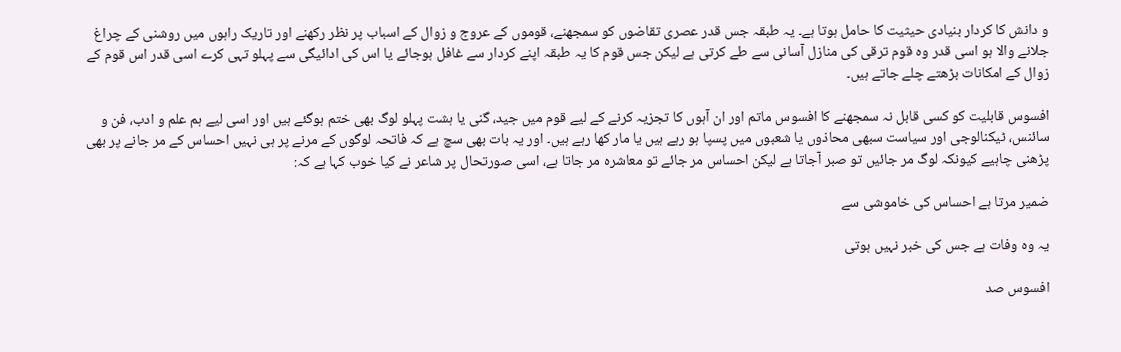و دانش کا کردار بنیادی حیثیت کا حامل ہوتا ہے۔ یہ طبقہ جس قدر عصری تقاضوں کو سمجھنے، قوموں کے عروج و زوال کے اسباب پر نظر رکھنے اور تاریک راہوں میں روشنی کے چراغ جلانے والا ہو اسی قدر وہ قوم ترقی کی منازل آسانی سے طے کرتی ہے لیکن جس قوم کا یہ طبقہ اپنے کردار سے غافل ہوجائے یا اس کی ادائیگی سے پہلو تہی کرے اسی قدر اس قوم کے زوال کے امکانات بڑھتے چلے جاتے ہیں۔

افسوس قابلیت کو کسی قابل نہ سمجھنے کا افسوس ماتم اور ان آہوں کا تجزیہ کرنے کے لیے قوم میں جید، گنی یا ہشت پہلو لوگ بھی ختم ہوگئے ہیں اور اسی لیے ہم علم و ادب، فن و سائنس، ٹیکنالوجی اور سیاست سبھی محاذوں یا شعبوں میں پسپا ہو رہے ہیں یا مار کھا رہے ہیں۔ اور یہ بات بھی سچ ہے کہ فاتحہ لوگوں کے مرنے پر ہی نہیں احساس کے مر جانے پر بھی پڑھنی چاہیے کیونکہ لوگ مر جائیں تو صبر آجاتا ہے لیکن احساس مر جائے تو معاشرہ مر جاتا ہے، اسی صورتحال پر شاعر نے کیا خوب کہا ہے کہ:

ضمیر مرتا ہے احساس کی خاموشی سے

یہ وہ وفات ہے جس کی خبر نہیں ہوتی

افسوس صد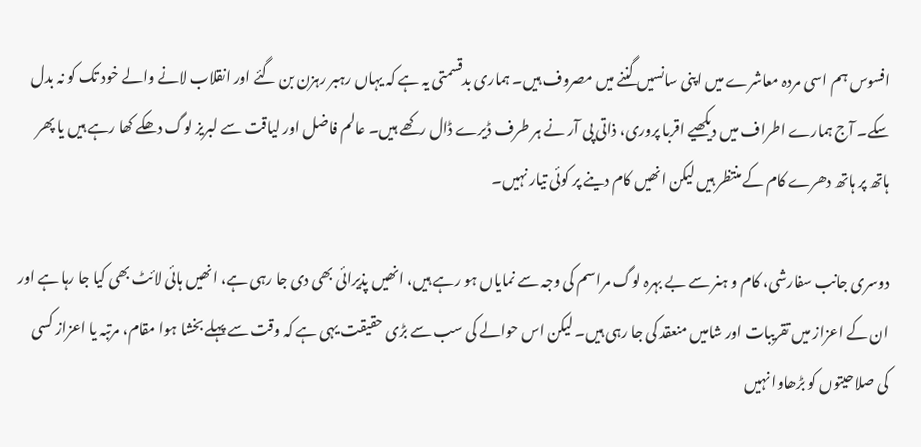افسوس ہم اسی مردہ معاشرے میں اپنی سانسیں گننے میں مصروف ہیں۔ ہماری بدقسمتی یہ ہے کہ یہاں رہبر رہزن بن گئے اور انقلاب لانے والے خود تک کو نہ بدل سکے۔ آج ہمارے اطراف میں دیکھیے اقربا پروری، ذاتی پی آر نے ہر طرف ڈیرے ڈال رکھے ہیں۔ عالم فاضل اور لیاقت سے لبریز لوگ دھکے کھا رہے ہیں یا پھر ہاتھ پر ہاتھ دھرے کام کے منتظر ہیں لیکن انھیں کام دینے پر کوئی تیار نہیں۔

دوسری جانب سفارشی، کام و ہنر سے بے بہرہ لوگ مراسم کی وجہ سے نمایاں ہو رہے ہیں، انھیں پذیرائی بھی دی جا رہی ہے، انھیں ہائی لائٹ بھی کیا جا رہا ہے اور ان کے اعزاز میں تقریبات اور شامیں منعقد کی جا رہی ہیں۔ لیکن اس حوالے کی سب سے بڑی حقیقت یہی ہے کہ وقت سے پہلے بخشا ہوا مقام، مرتبہ یا اعزاز کسی کی صلاحیتوں کو بڑھاوا نہیں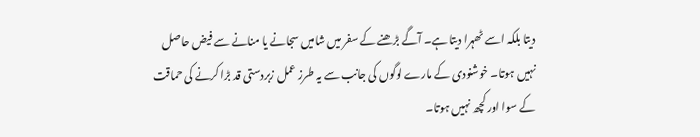دیتا بلکہ اسے ٹھہرا دیتا ہے۔ آگے بڑھنے کے سفر میں شامیں سجانے یا منانے سے فیض حاصل نہیں ہوتا۔ خوشنودی کے مارے لوگوں کی جانب سے یہ طرز عمل زبردستی قد بڑا کرنے کی حماقت کے سوا اور کچھ نہیں ہوتا۔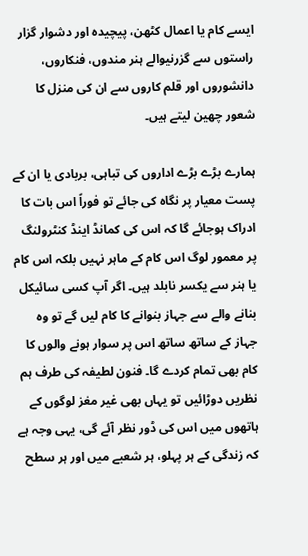ایسے کام یا اعمال کٹھن، پیچیدہ اور دشوار گزار راستوں سے گزرنیوالے ہنر مندوں، فنکاروں، دانشوروں اور قلم کاروں سے ان کی منزل کا شعور چھین لیتے ہیں۔

ہمارے بڑے بڑے اداروں کی تباہی، بربادی یا ان کے پست معیار پر نگاہ کی جائے تو فوراً اس بات کا ادراک ہوجائے گا کہ اس کی کمانڈ اینڈ کنٹرولنگ پر معمور لوگ اس کام کے ماہر نہیں بلکہ اس کام یا ہنر سے یکسر نابلد ہیں۔ اگر آپ کسی سائیکل بنانے والے سے جہاز بنوانے کا کام لیں گے تو وہ جہاز کے ساتھ ساتھ اس پر سوار ہونے والوں کا کام بھی تمام کردے گا۔ فنون لطیفہ کی طرف ہم نظریں دوڑائیں تو یہاں بھی غیر مغز لوگوں کے ہاتھوں میں اس کی ڈور نظر آئے گی، یہی وجہ ہے کہ زندگی کے ہر پہلو، ہر شعبے میں اور ہر سطح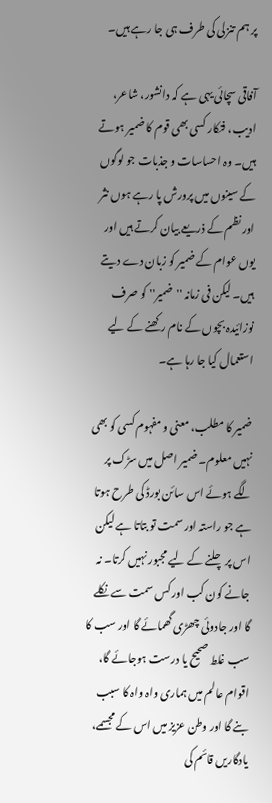پر ہم تنزلی کی طرف ہی جا رہے ہیں۔

آفاقی سچائی یہی ہے کہ دانشور، شاعر، ادیب، فنکار کسی بھی قوم کا ضمیر ہوتے ہیں۔ وہ احساسات و جذبات جو لوگوں کے سینوں میں پرورش پا رہے ہوں نثر اور نظم کے ذریعے بیان کرتے ہیں اور یوں عوام کے ضمیر کو زبان دے دیتے ہیں۔ لیکن فی زمانہ ''ضمیر'' کو صرف نوزائیدہ بچوں کے نام رکھنے کے لیے استعمال کیا جا رہا ہے۔

ضمیر کا مطلب، معنی و مفہوم کسی کو بھی نہیں معلوم۔ ضمیر اصل میں سڑک پر لگے ہوئے اس سائن بورڈ کی طرح ہوتا ہے جو راستہ اور سمت تو بتاتا ہے لیکن اس پر چلنے کے لیے مجبور نہیں کرتا۔ نہ جانے کون کب اور کس سمت سے نکلے گا اور جادوئی چھڑی گھمائے گا اور سب کا سب غلط صحیح یا درست ہوجائے گا، اقوام عالم میں ہماری واہ واہ کا سبب بنے گا اور وطن عزیز میں اس کے مجسمے، یادگاریں قائم کی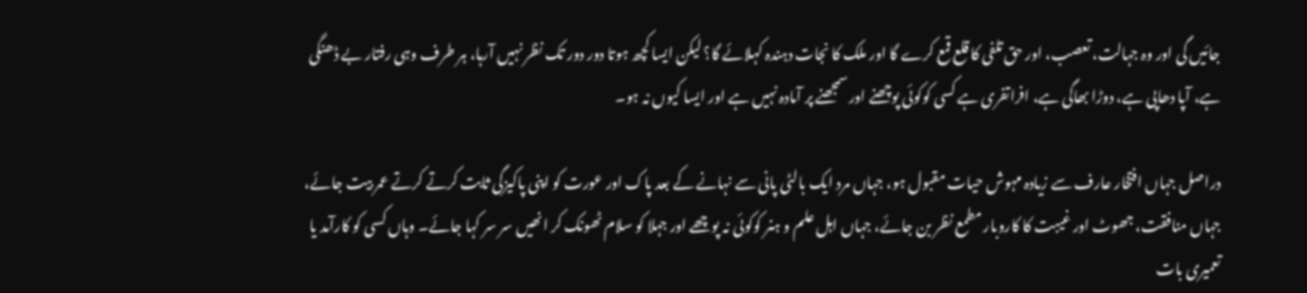جائیں گی اور وہ جہالت، تعصب، اور حق تلفی کا قلع قمع کرے گا اور ملک کا نجات دہندہ کہلائے گا؟ لیکن ایسا کچھ ہوتا دور دور تک نظر نہیں آرہا، ہر طرف وہی رفتار بے ڈھنگی ہے، آپا دھاپی ہے، دوڑا بھاگی ہے، افراتفری ہے کسی کوکوئی پوچھنے اور سمجھنے پر آمادہ نہیں ہے اور ایسا کیوں نہ ہو۔

دراصل جہاں افتخار عارف سے زیادہ مہوش حیات مقبول ہو، جہاں مرد ایک بالٹی پانی سے نہانے کے بعد پاک اور عورت کو اپنی پاکیزگی ثابت کرتے کرتے عمر بیت جائے، جہاں منافقت، جھوٹ اور غیبت کا کاروبار مطمع نظر بن جائے، جہاں اہل علم و ہنر کوکوئی نہ پوچھے اور جہلا کو سلام ٹھونک کر انھیں سر سر کہا جائے۔ وہاں کسی کو کارآمد یا تعمیری بات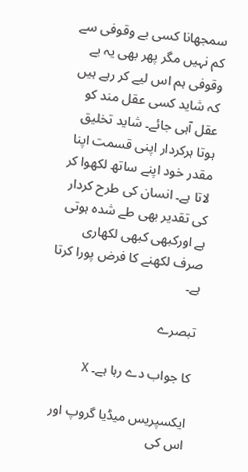سمجھانا کسی بے وقوفی سے کم نہیں مگر پھر بھی یہ بے وقوفی ہم اس لیے کر رہے ہیں کہ شاید کسی عقل مند کو عقل آہی جائے۔ شاید تخلیق ہوتا ہرکردار اپنی قسمت اپنا مقدر خود اپنے ساتھ لکھوا کر لاتا ہے۔ انسان کی طرح کردار کی تقدیر بھی طے شدہ ہوتی ہے اورکبھی کبھی لکھاری صرف لکھنے کا فرض پورا کرتا ہے۔

تبصرے

کا جواب دے رہا ہے۔ X

ایکسپریس میڈیا گروپ اور اس کی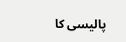پالیسی کا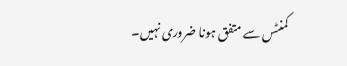کمنٹس سے متفق ہونا ضروری نہیں۔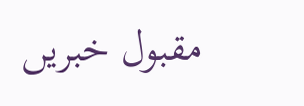مقبول خبریں